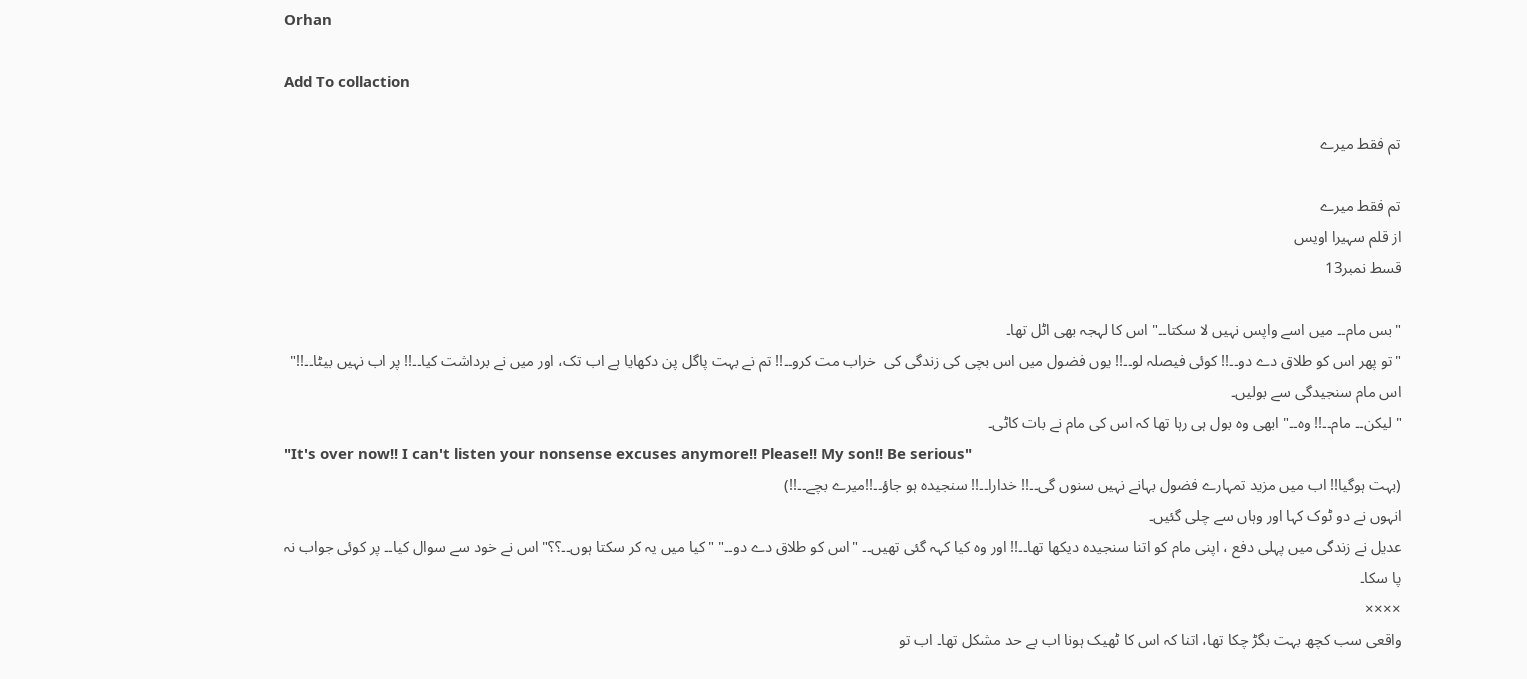Orhan

Add To collaction

تم فقط میرے

تم فقط میرے
از قلم سہیرا اویس
قسط نمبر13

"بس مام۔۔ میں اسے واپس نہیں لا سکتا۔۔" اس کا لہجہ بھی اٹل تھا۔
"تو پھر اس کو طلاق دے دو۔۔!! کوئی فیصلہ لو۔۔!! یوں فضول میں اس بچی کی زندگی کی  خراب مت کرو۔۔!! تم نے بہت پاگل پن دکھایا ہے اب تک، اور میں نے برداشت کیا۔۔!! پر اب نہیں بیٹا۔۔!!" اس مام سنجیدگی سے بولیں۔
" لیکن۔۔ مام۔۔!! وہ۔۔" ابھی وہ بول ہی رہا تھا کہ اس کی مام نے بات کاٹی۔
"It's over now!! I can't listen your nonsense excuses anymore!! Please!! My son!! Be serious"
(بہت ہوگیا!! اب میں مزید تمہارے فضول بہانے نہیں سنوں گی۔۔!! خدارا۔۔!! سنجیدہ ہو جاؤ۔۔!!میرے بچے۔۔!!)
انہوں نے دو ٹوک کہا اور وہاں سے چلی گئیں۔
عدیل نے زندگی میں پہلی دفع ، اپنی مام کو اتنا سنجیدہ دیکھا تھا۔۔!! اور وہ کیا کہہ گئی تھیں۔۔ "اس کو طلاق دے دو۔۔" "کیا میں یہ کر سکتا ہوں۔۔؟؟" اس نے خود سے سوال کیا۔۔ پر کوئی جواب نہ پا سکا۔
××××
واقعی سب کچھ بہت بگڑ چکا تھا، اتنا کہ اس کا ٹھیک ہونا اب بے حد مشکل تھا۔ اب تو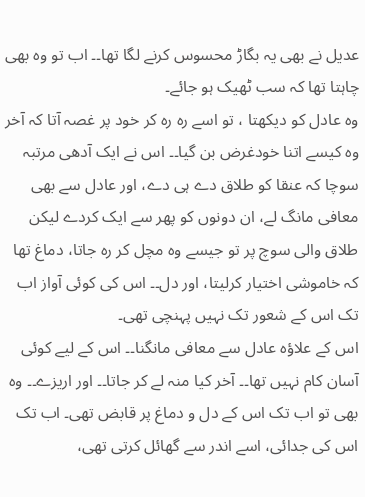عدیل نے بھی یہ بگاڑ محسوس کرنے لگا تھا۔۔ اب تو وہ بھی چاہتا تھا کہ سب ٹھیک ہو جائے۔
وہ عادل کو دیکھتا ، تو اسے رہ رہ کر خود پر غصہ آتا کہ آخر وہ کیسے اتنا خودغرض بن گیا۔۔ اس نے ایک آدھی مرتبہ سوچا کہ عنقا کو طلاق دے ہی دے، اور عادل سے بھی معافی مانگ لے، ان دونوں کو پھر سے ایک کردے لیکن طلاق والی سوچ پر تو جیسے وہ مچل کر رہ جاتا، دماغ تھا کہ خاموشی اختیار کرلیتا، اور دل۔۔ اس کی کوئی آواز اب تک اس کے شعور تک نہیں پہنچی تھی۔
اس کے علاؤہ عادل سے معافی مانگنا۔۔ اس کے لیے کوئی آسان کام نہیں تھا۔۔ آخر کیا منہ لے کر جاتا۔۔ اور اریزے۔۔ وہ بھی تو اب تک اس کے دل و دماغ پر قابض تھی۔ اب تک اس کی جدائی، اسے اندر سے گھائل کرتی تھی،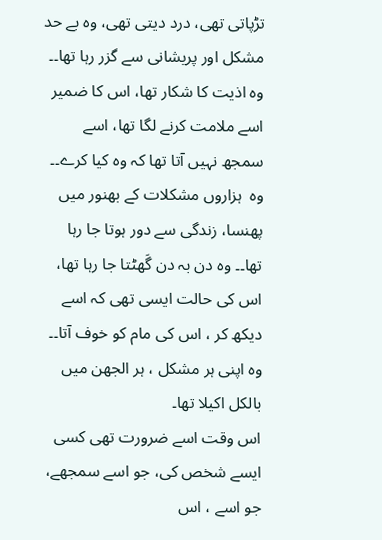تڑپاتی تھی، درد دیتی تھی، وہ بے حد مشکل اور پریشانی سے گزر رہا تھا۔۔ وہ اذیت کا شکار تھا، اس کا ضمیر اسے ملامت کرنے لگا تھا، اسے سمجھ نہیں آتا تھا کہ وہ کیا کرے۔۔ وہ  ہزاروں مشکلات کے بھنور میں پھنسا، زندگی سے دور ہوتا جا رہا تھا۔۔ وہ دن بہ دن گَھٹتا جا رہا تھا، اس کی حالت ایسی تھی کہ اسے دیکھ کر ، اس کی مام کو خوف آتا۔۔ وہ اپنی ہر مشکل ، ہر الجھن میں بالکل اکیلا تھا۔
اس وقت اسے ضرورت تھی کسی ایسے شخص کی، جو اسے سمجھے، جو اسے ، اس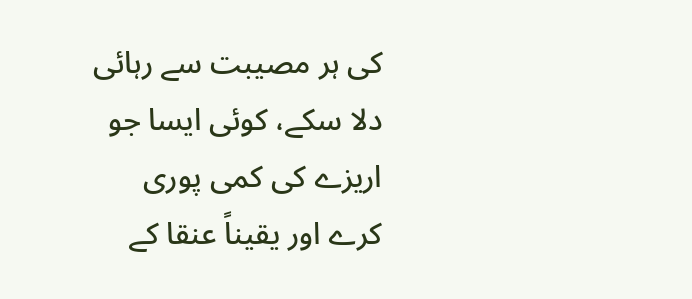کی ہر مصیبت سے رہائی دلا سکے، کوئی ایسا جو اریزے کی کمی پوری کرے اور یقیناً عنقا کے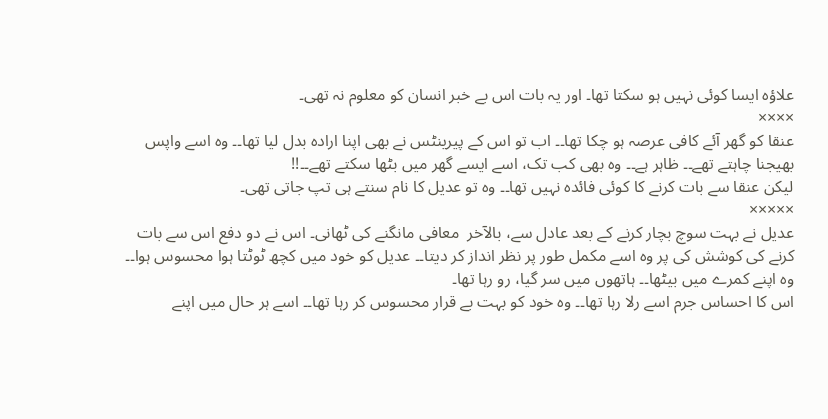علاؤہ ایسا کوئی نہیں ہو سکتا تھا۔ اور یہ بات اس بے خبر انسان کو معلوم نہ تھی۔
××××
عنقا کو گھر آئے کافی عرصہ ہو چکا تھا۔۔ اب تو اس کے پیرینٹس نے بھی اپنا ارادہ بدل لیا تھا۔۔ وہ اسے واپس بھیجنا چاہتے تھے۔۔ ظاہر ہے۔۔ وہ بھی کب تک، اسے ایسے گھر میں بٹھا سکتے تھے۔۔!!
لیکن عنقا سے بات کرنے کا کوئی فائدہ نہیں تھا۔۔ وہ تو عدیل کا نام سنتے ہی تپ جاتی تھی۔
×××××
عدیل نے بہت سوچ بچار کرنے کے بعد عادل سے، بالآخر  معافی مانگنے کی ٹھانی۔ اس نے دو دفع اس سے بات کرنے کی کوشش کی پر وہ اسے مکمل طور پر نظر انداز کر دیتا۔۔ عدیل کو خود میں کچھ ٹوٹتا ہوا محسوس ہوا۔۔ وہ اپنے کمرے میں بیٹھا۔۔ ہاتھوں میں سر گیا، رو رہا تھا۔
اس کا احساس جرم اسے رلا رہا تھا۔۔ وہ خود کو بہت بے قرار محسوس کر رہا تھا۔۔ اسے ہر حال میں اپنے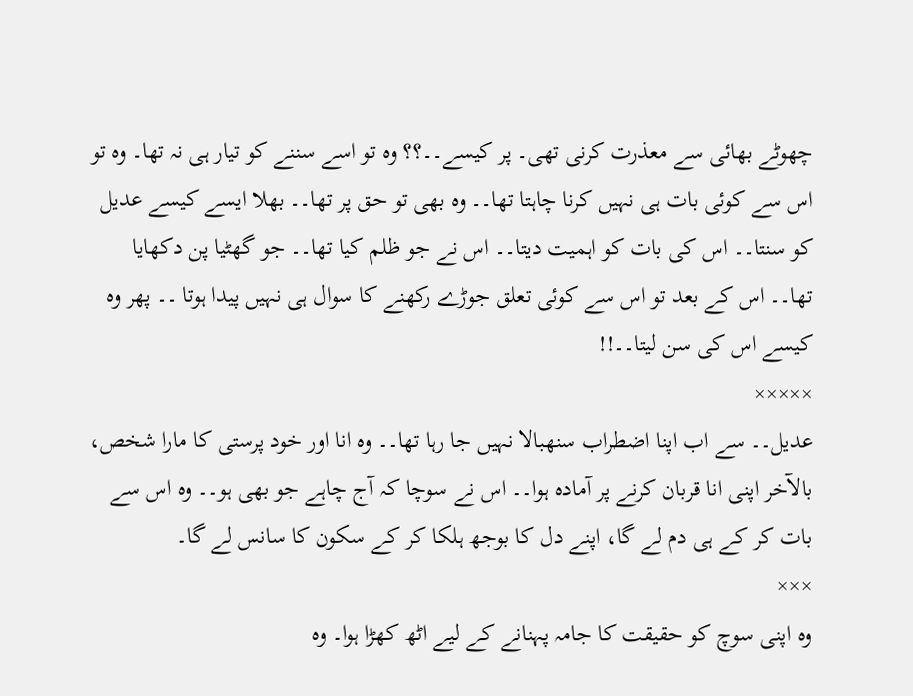چھوٹے بھائی سے معذرت کرنی تھی۔ پر کیسے۔۔؟؟ وہ تو اسے سننے کو تیار ہی نہ تھا۔ وہ تو اس سے کوئی بات ہی نہیں کرنا چاہتا تھا۔۔ وہ بھی تو حق پر تھا۔۔ بھلا ایسے کیسے عدیل کو سنتا۔۔ اس کی بات کو اہمیت دیتا۔۔ اس نے جو ظلم کیا تھا۔۔ جو گھٹیا پن دکھایا تھا۔۔ اس کے بعد تو اس سے کوئی تعلق جوڑے رکھنے کا سوال ہی نہیں پیدا ہوتا ۔۔ پھر وہ کیسے اس کی سن لیتا۔۔!!
×××××
عدیل۔۔ سے اب اپنا اضطراب سنھبالا نہیں جا رہا تھا۔۔ وہ انا اور خود پرستی کا مارا شخص، بالآخر اپنی انا قربان کرنے پر آمادہ ہوا۔۔ اس نے سوچا کہ آج چاہے جو بھی ہو۔۔ وہ اس سے بات کر کے ہی دم لے گا، اپنے دل کا بوجھ ہلکا کر کے سکون کا سانس لے گا۔
×××
وہ اپنی سوچ کو حقیقت کا جامہ پہنانے کے لیے اٹھ کھڑا ہوا۔ وہ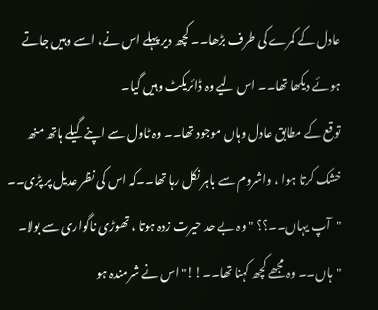عادل کے کمرے کی طرف بڑھا۔۔ کچھ دیر پہلے اس نے، اسے وہیں جاتے ہوئے دیکھا تھا۔۔ اس لیے وہ ڈائریکٹ وہیں گیا۔
توقع کے مطابق عادل وہاں موجود تھا۔۔ وہ ٹاول سے اپنے گیلے ہاتھ منھ خشک کرتا ہوا ، واشروم سے باہر نکل رہا تھا۔۔کہ اس کی نظر عدیل پر پڑی۔۔
"آپ یہاں۔۔؟؟ " وہ بے حد حیرت زدہ ہوتا ، تھوڑی ناگواری سے بولا۔
"ہاں۔۔ وہ مجھے کچھ کہنا تھا۔۔!!" اس نے شرمندہ ہو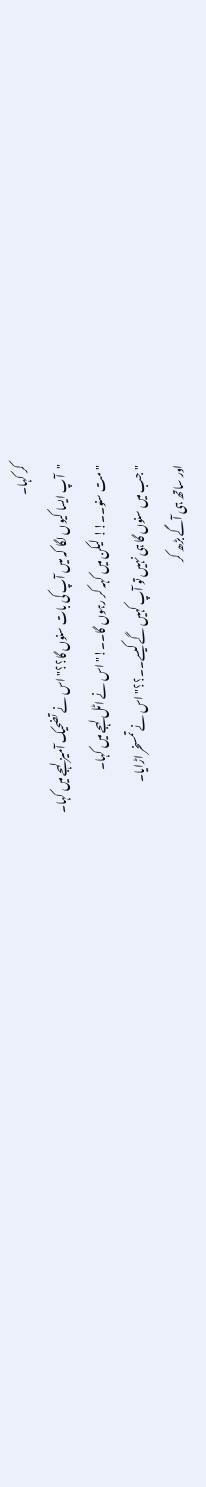کر کہا۔
"آپ ایسا کیوں لگا کہ میں آپ کی بات سنوں گا؟؟"اس نے تضحیک آمیز لہجے میں کہا۔
"مت سنو۔۔!! لیکن میں کہہ کر رہوں گا۔۔!" اس نے اٹل لہجے میں کہا۔
"جب میں سنوں گا ہی نہیں تو آپ کہیں گے کیسے۔۔؟؟" اس نے تمسخر اڑایا۔
اور ساتھ ہی آگے بڑھ کر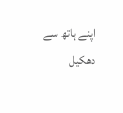اپنے ہاتھ سے دھکیل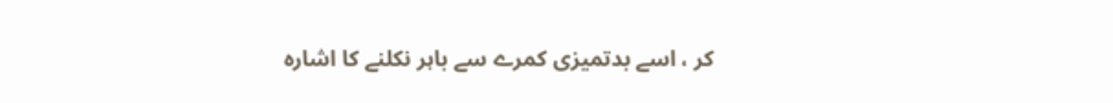کر ، اسے بدتمیزی کمرے سے باہر نکلنے کا اشارہ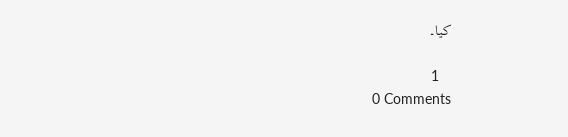کیا۔

   1
0 Comments